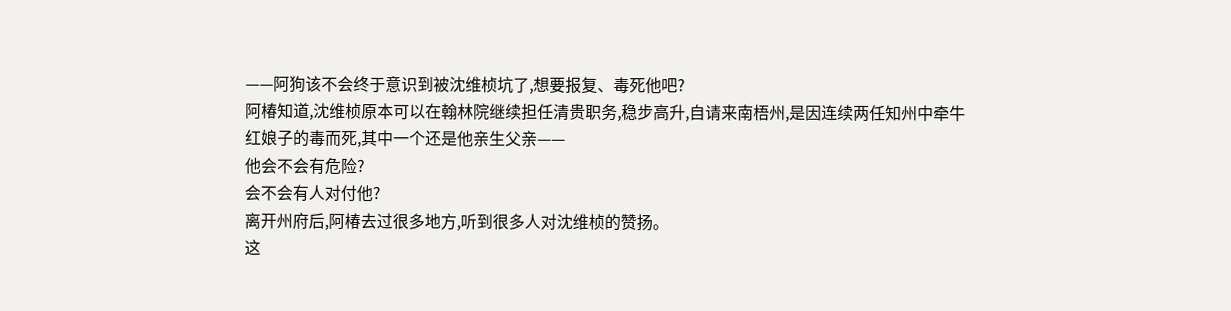——阿狗该不会终于意识到被沈维桢坑了,想要报复、毒死他吧?
阿椿知道,沈维桢原本可以在翰林院继续担任清贵职务,稳步高升,自请来南梧州,是因连续两任知州中牵牛红娘子的毒而死,其中一个还是他亲生父亲——
他会不会有危险?
会不会有人对付他?
离开州府后,阿椿去过很多地方,听到很多人对沈维桢的赞扬。
这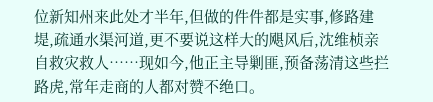位新知州来此处才半年,但做的件件都是实事,修路建堤,疏通水渠河道,更不要说这样大的飓风后,沈维桢亲自救灾救人……现如今,他正主导剿匪,预备荡清这些拦路虎,常年走商的人都对赞不绝口。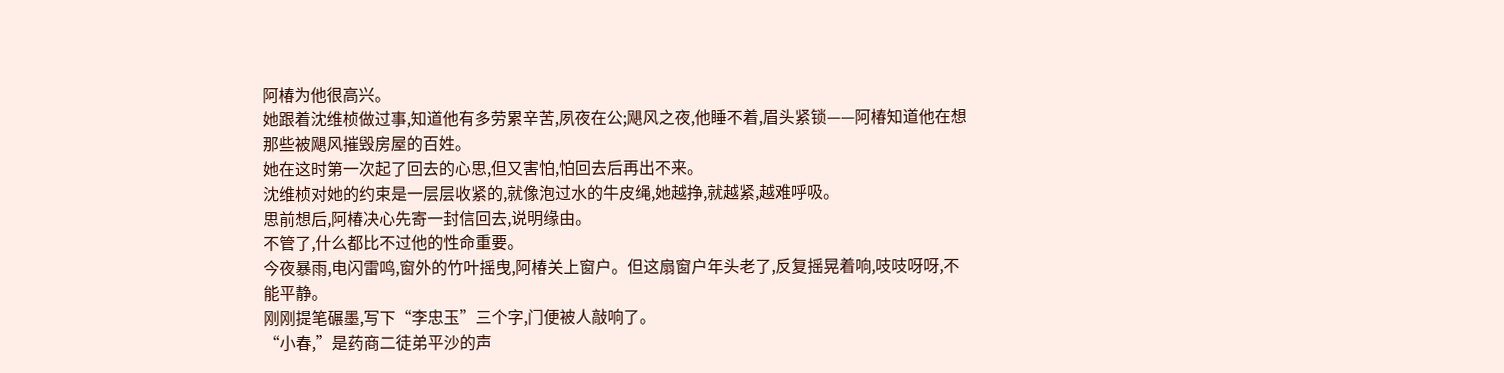阿椿为他很高兴。
她跟着沈维桢做过事,知道他有多劳累辛苦,夙夜在公;飓风之夜,他睡不着,眉头紧锁——阿椿知道他在想那些被飓风摧毁房屋的百姓。
她在这时第一次起了回去的心思,但又害怕,怕回去后再出不来。
沈维桢对她的约束是一层层收紧的,就像泡过水的牛皮绳,她越挣,就越紧,越难呼吸。
思前想后,阿椿决心先寄一封信回去,说明缘由。
不管了,什么都比不过他的性命重要。
今夜暴雨,电闪雷鸣,窗外的竹叶摇曳,阿椿关上窗户。但这扇窗户年头老了,反复摇晃着响,吱吱呀呀,不能平静。
刚刚提笔碾墨,写下“李忠玉”三个字,门便被人敲响了。
“小春,”是药商二徒弟平沙的声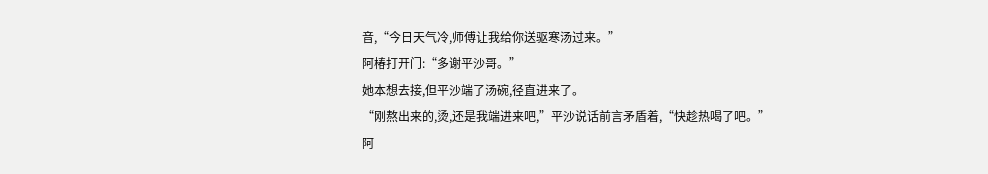音,“今日天气冷,师傅让我给你送驱寒汤过来。”
阿椿打开门:“多谢平沙哥。”
她本想去接,但平沙端了汤碗,径直进来了。
“刚熬出来的,烫,还是我端进来吧,”平沙说话前言矛盾着,“快趁热喝了吧。”
阿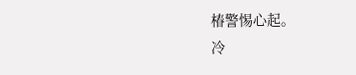椿警惕心起。
冷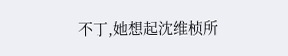不丁,她想起沈维桢所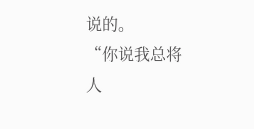说的。
“你说我总将人